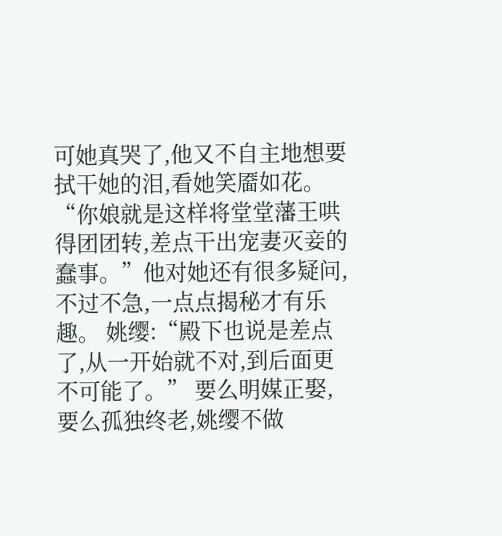可她真哭了,他又不自主地想要拭干她的泪,看她笑靥如花。 “你娘就是这样将堂堂藩王哄得团团转,差点干出宠妻灭妾的蠢事。”他对她还有很多疑问,不过不急,一点点揭秘才有乐趣。 姚缨:“殿下也说是差点了,从一开始就不对,到后面更不可能了。” 要么明媒正娶,要么孤独终老,姚缨不做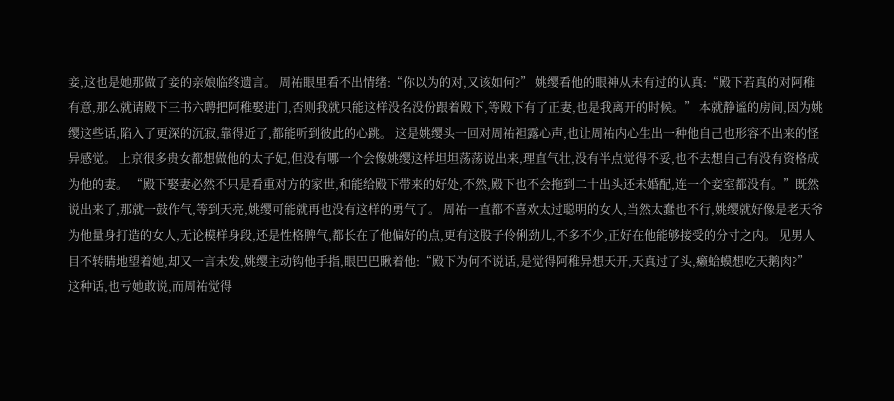妾,这也是她那做了妾的亲娘临终遗言。 周祐眼里看不出情绪:“你以为的对,又该如何?” 姚缨看他的眼神从未有过的认真:“殿下若真的对阿稚有意,那么就请殿下三书六聘把阿稚娶进门,否则我就只能这样没名没份跟着殿下,等殿下有了正妻,也是我离开的时候。” 本就静谧的房间,因为姚缨这些话,陷入了更深的沉寂,靠得近了,都能听到彼此的心跳。 这是姚缨头一回对周祐袒露心声,也让周祐内心生出一种他自己也形容不出来的怪异感觉。 上京很多贵女都想做他的太子妃,但没有哪一个会像姚缨这样坦坦荡荡说出来,理直气壮,没有半点觉得不妥,也不去想自己有没有资格成为他的妻。 “殿下娶妻必然不只是看重对方的家世,和能给殿下带来的好处,不然,殿下也不会拖到二十出头还未婚配,连一个妾室都没有。”既然说出来了,那就一鼓作气,等到天亮,姚缨可能就再也没有这样的勇气了。 周祐一直都不喜欢太过聪明的女人,当然太蠢也不行,姚缨就好像是老天爷为他量身打造的女人,无论模样身段,还是性格脾气,都长在了他偏好的点,更有这股子伶俐劲儿,不多不少,正好在他能够接受的分寸之内。 见男人目不转睛地望着她,却又一言未发,姚缨主动钩他手指,眼巴巴瞅着他:“殿下为何不说话,是觉得阿稚异想天开,天真过了头,癞蛤蟆想吃天鹅肉?” 这种话,也亏她敢说,而周祐觉得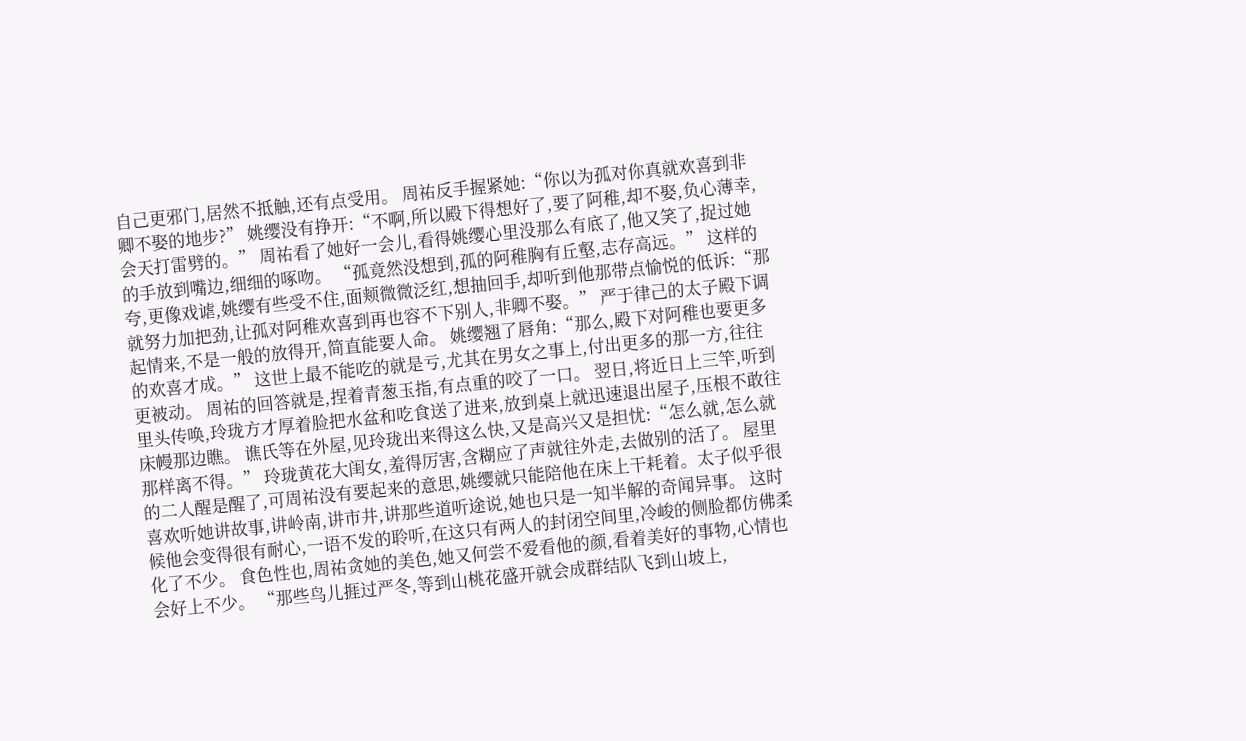自己更邪门,居然不抵触,还有点受用。 周祐反手握紧她:“你以为孤对你真就欢喜到非卿不娶的地步?” 姚缨没有挣开:“不啊,所以殿下得想好了,要了阿稚,却不娶,负心薄幸,会天打雷劈的。” 周祐看了她好一会儿,看得姚缨心里没那么有底了,他又笑了,捉过她的手放到嘴边,细细的啄吻。 “孤竟然没想到,孤的阿稚胸有丘壑,志存高远。” 这样的夸,更像戏谑,姚缨有些受不住,面颊微微泛红,想抽回手,却听到他那带点愉悦的低诉:“那就努力加把劲,让孤对阿稚欢喜到再也容不下别人,非卿不娶。” 严于律己的太子殿下调起情来,不是一般的放得开,简直能要人命。 姚缨翘了唇角:“那么,殿下对阿稚也要更多的欢喜才成。” 这世上最不能吃的就是亏,尤其在男女之事上,付出更多的那一方,往往更被动。 周祐的回答就是,捏着青葱玉指,有点重的咬了一口。 翌日,将近日上三竿,听到里头传唤,玲珑方才厚着脸把水盆和吃食送了进来,放到桌上就迅速退出屋子,压根不敢往床幔那边瞧。 谯氏等在外屋,见玲珑出来得这么快,又是高兴又是担忧:“怎么就,怎么就那样离不得。” 玲珑黄花大闺女,羞得厉害,含糊应了声就往外走,去做别的活了。 屋里的二人醒是醒了,可周祐没有要起来的意思,姚缨就只能陪他在床上干耗着。太子似乎很喜欢听她讲故事,讲岭南,讲市井,讲那些道听途说,她也只是一知半解的奇闻异事。 这时候他会变得很有耐心,一语不发的聆听,在这只有两人的封闭空间里,冷峻的侧脸都仿佛柔化了不少。 食色性也,周祐贪她的美色,她又何尝不爱看他的颜,看着美好的事物,心情也会好上不少。 “那些鸟儿捱过严冬,等到山桃花盛开就会成群结队飞到山坡上,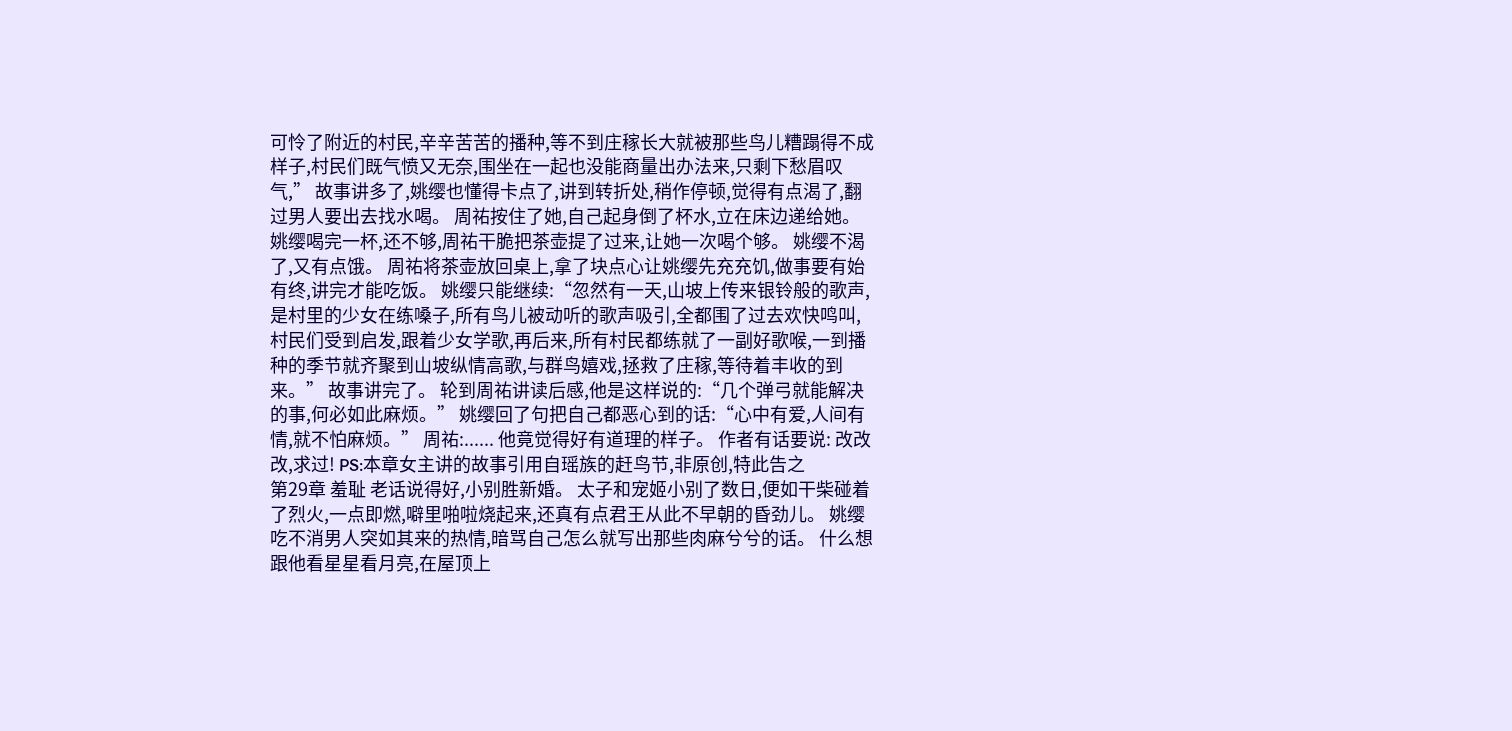可怜了附近的村民,辛辛苦苦的播种,等不到庄稼长大就被那些鸟儿糟蹋得不成样子,村民们既气愤又无奈,围坐在一起也没能商量出办法来,只剩下愁眉叹气,” 故事讲多了,姚缨也懂得卡点了,讲到转折处,稍作停顿,觉得有点渴了,翻过男人要出去找水喝。 周祐按住了她,自己起身倒了杯水,立在床边递给她。 姚缨喝完一杯,还不够,周祐干脆把茶壶提了过来,让她一次喝个够。 姚缨不渴了,又有点饿。 周祐将茶壶放回桌上,拿了块点心让姚缨先充充饥,做事要有始有终,讲完才能吃饭。 姚缨只能继续:“忽然有一天,山坡上传来银铃般的歌声,是村里的少女在练嗓子,所有鸟儿被动听的歌声吸引,全都围了过去欢快鸣叫,村民们受到启发,跟着少女学歌,再后来,所有村民都练就了一副好歌喉,一到播种的季节就齐聚到山坡纵情高歌,与群鸟嬉戏,拯救了庄稼,等待着丰收的到来。” 故事讲完了。 轮到周祐讲读后感,他是这样说的:“几个弹弓就能解决的事,何必如此麻烦。” 姚缨回了句把自己都恶心到的话:“心中有爱,人间有情,就不怕麻烦。” 周祐:...... 他竟觉得好有道理的样子。 作者有话要说: 改改改,求过! PS:本章女主讲的故事引用自瑶族的赶鸟节,非原创,特此告之
第29章 羞耻 老话说得好,小别胜新婚。 太子和宠姬小别了数日,便如干柴碰着了烈火,一点即燃,噼里啪啦烧起来,还真有点君王从此不早朝的昏劲儿。 姚缨吃不消男人突如其来的热情,暗骂自己怎么就写出那些肉麻兮兮的话。 什么想跟他看星星看月亮,在屋顶上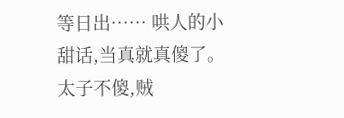等日出…… 哄人的小甜话,当真就真傻了。 太子不傻,贼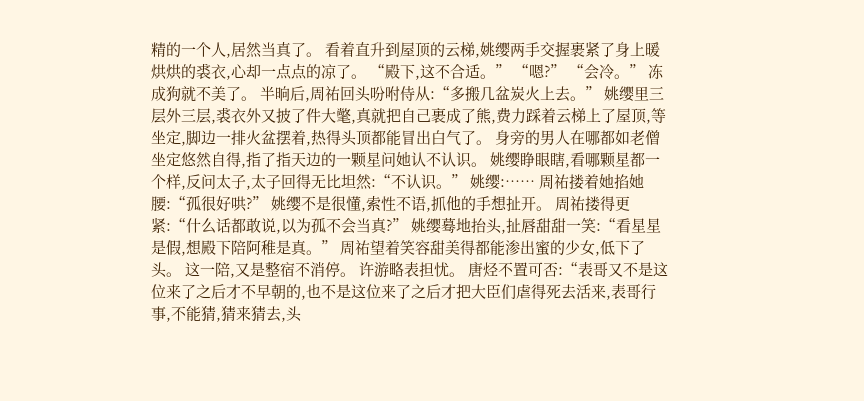精的一个人,居然当真了。 看着直升到屋顶的云梯,姚缨两手交握裹紧了身上暖烘烘的裘衣,心却一点点的凉了。 “殿下,这不合适。” “嗯?” “会冷。” 冻成狗就不美了。 半晌后,周祐回头吩咐侍从:“多搬几盆炭火上去。” 姚缨里三层外三层,裘衣外又披了件大氅,真就把自己裹成了熊,费力踩着云梯上了屋顶,等坐定,脚边一排火盆摆着,热得头顶都能冒出白气了。 身旁的男人在哪都如老僧坐定悠然自得,指了指天边的一颗星问她认不认识。 姚缨睁眼瞎,看哪颗星都一个样,反问太子,太子回得无比坦然:“不认识。” 姚缨:…… 周祐搂着她掐她腰:“孤很好哄?” 姚缨不是很懂,索性不语,抓他的手想扯开。 周祐搂得更紧:“什么话都敢说,以为孤不会当真?” 姚缨蓦地抬头,扯唇甜甜一笑:“看星星是假,想殿下陪阿稚是真。” 周祐望着笑容甜美得都能渗出蜜的少女,低下了头。 这一陪,又是整宿不消停。 许游略表担忧。 唐烃不置可否:“表哥又不是这位来了之后才不早朝的,也不是这位来了之后才把大臣们虐得死去活来,表哥行事,不能猜,猜来猜去,头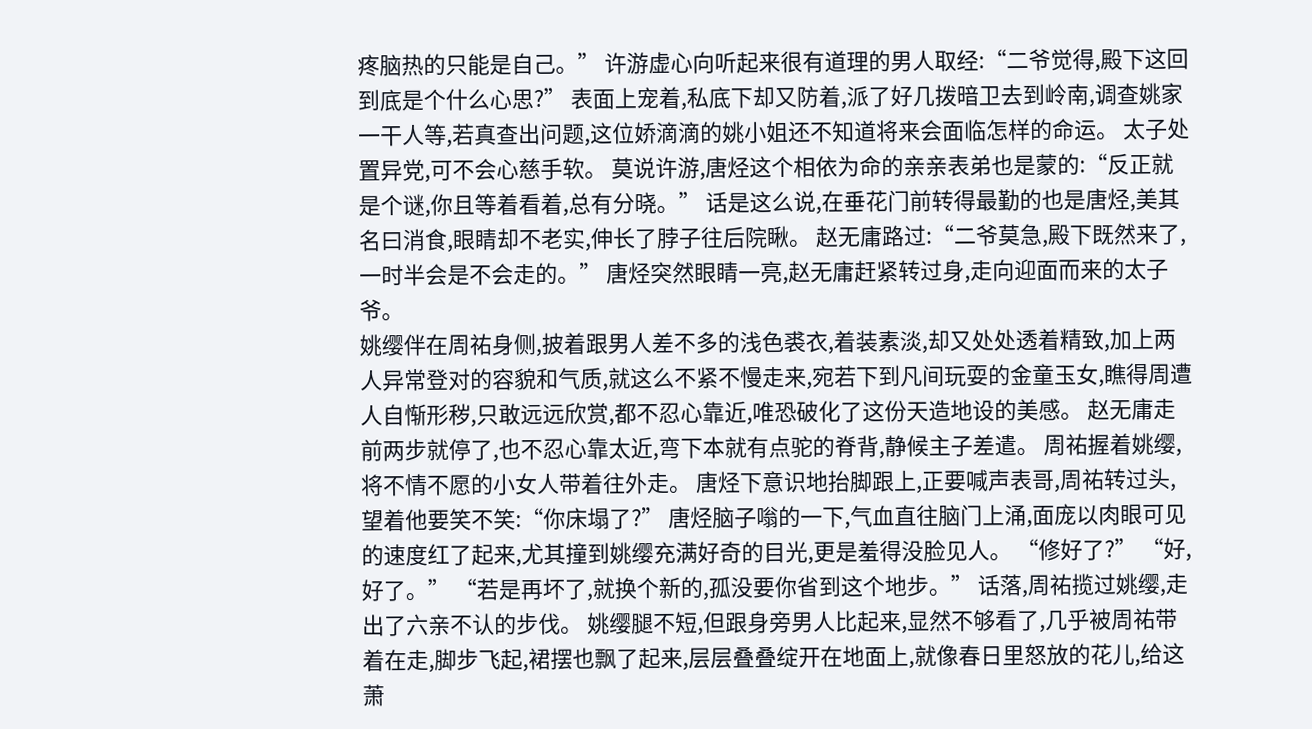疼脑热的只能是自己。” 许游虚心向听起来很有道理的男人取经:“二爷觉得,殿下这回到底是个什么心思?” 表面上宠着,私底下却又防着,派了好几拨暗卫去到岭南,调查姚家一干人等,若真查出问题,这位娇滴滴的姚小姐还不知道将来会面临怎样的命运。 太子处置异党,可不会心慈手软。 莫说许游,唐烃这个相依为命的亲亲表弟也是蒙的:“反正就是个谜,你且等着看着,总有分晓。” 话是这么说,在垂花门前转得最勤的也是唐烃,美其名曰消食,眼睛却不老实,伸长了脖子往后院瞅。 赵无庸路过:“二爷莫急,殿下既然来了,一时半会是不会走的。” 唐烃突然眼睛一亮,赵无庸赶紧转过身,走向迎面而来的太子爷。
姚缨伴在周祐身侧,披着跟男人差不多的浅色裘衣,着装素淡,却又处处透着精致,加上两人异常登对的容貌和气质,就这么不紧不慢走来,宛若下到凡间玩耍的金童玉女,瞧得周遭人自惭形秽,只敢远远欣赏,都不忍心靠近,唯恐破化了这份天造地设的美感。 赵无庸走前两步就停了,也不忍心靠太近,弯下本就有点驼的脊背,静候主子差遣。 周祐握着姚缨,将不情不愿的小女人带着往外走。 唐烃下意识地抬脚跟上,正要喊声表哥,周祐转过头,望着他要笑不笑:“你床塌了?” 唐烃脑子嗡的一下,气血直往脑门上涌,面庞以肉眼可见的速度红了起来,尤其撞到姚缨充满好奇的目光,更是羞得没脸见人。 “修好了?” “好,好了。” “若是再坏了,就换个新的,孤没要你省到这个地步。” 话落,周祐揽过姚缨,走出了六亲不认的步伐。 姚缨腿不短,但跟身旁男人比起来,显然不够看了,几乎被周祐带着在走,脚步飞起,裙摆也飘了起来,层层叠叠绽开在地面上,就像春日里怒放的花儿,给这萧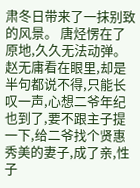肃冬日带来了一抹别致的风景。 唐烃愣在了原地,久久无法动弹。 赵无庸看在眼里,却是半句都说不得,只能长叹一声,心想二爷年纪也到了,要不跟主子提一下,给二爷找个贤惠秀美的妻子,成了亲,性子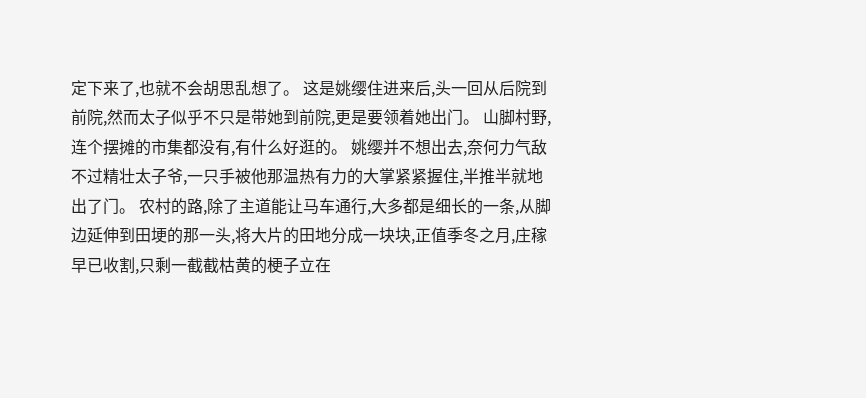定下来了,也就不会胡思乱想了。 这是姚缨住进来后,头一回从后院到前院,然而太子似乎不只是带她到前院,更是要领着她出门。 山脚村野,连个摆摊的市集都没有,有什么好逛的。 姚缨并不想出去,奈何力气敌不过精壮太子爷,一只手被他那温热有力的大掌紧紧握住,半推半就地出了门。 农村的路,除了主道能让马车通行,大多都是细长的一条,从脚边延伸到田埂的那一头,将大片的田地分成一块块,正值季冬之月,庄稼早已收割,只剩一截截枯黄的梗子立在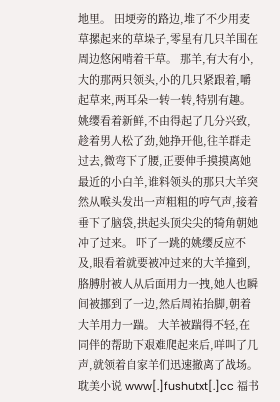地里。 田埂旁的路边,堆了不少用麦草摞起来的草垛子,零星有几只羊围在周边悠闲啃着干草。 那羊,有大有小,大的那两只领头,小的几只紧跟着,嚼起草来,两耳朵一转一转,特别有趣。 姚缨看着新鲜,不由得起了几分兴致,趁着男人松了劲,她挣开他,往羊群走过去,微弯下了腰,正要伸手摸摸离她最近的小白羊,谁料领头的那只大羊突然从喉头发出一声粗粗的哼气声,接着垂下了脑袋,拱起头顶尖尖的犄角朝她冲了过来。 吓了一跳的姚缨反应不及,眼看着就要被冲过来的大羊撞到,胳膊肘被人从后面用力一拽,她人也瞬间被挪到了一边,然后周祐抬脚,朝着大羊用力一踹。 大羊被踹得不轻,在同伴的帮助下艰难爬起来后,咩叫了几声,就领着自家羊们迅速撤离了战场。
耽美小说 www[.]fushutxt[.]cc 福书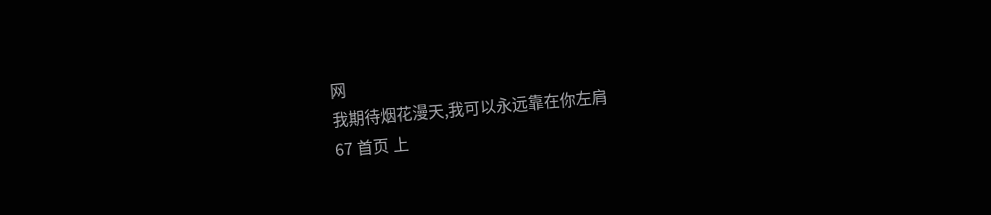网
我期待烟花漫天,我可以永远靠在你左肩
67 首页 上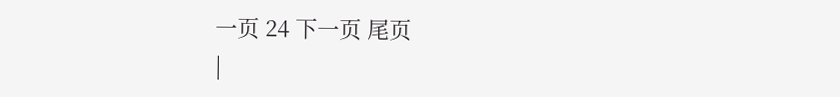一页 24 下一页 尾页
|